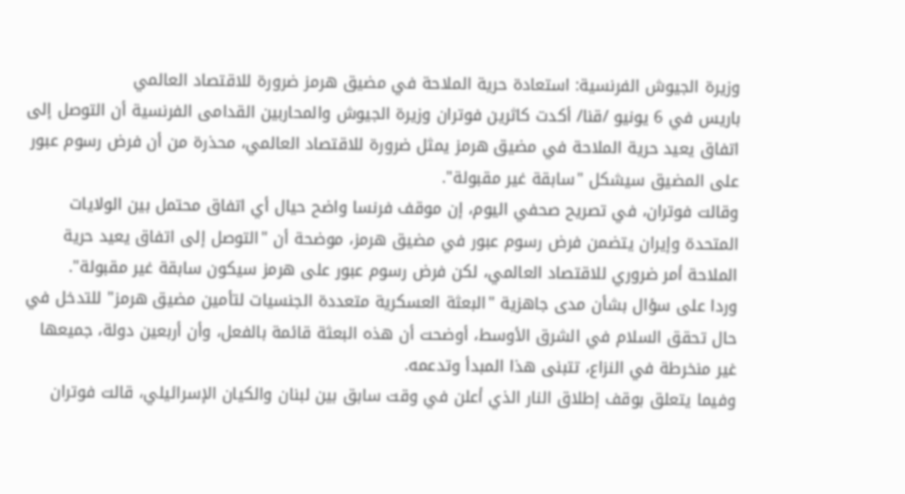وزيرة الجيوش الفرنسية: استعادة حرية الملاحة في مضيق هرمز ضرورة للاقتصاد العالمي
باريس في 6 يونيو /قنا/ أكدت كاثرين فوتران وزيرة الجيوش والمحاربين القدامى الفرنسية أن التوصل إلى اتفاق يعيد حرية الملاحة في مضيق هرمز يمثل ضرورة للاقتصاد العالمي، محذرة من أن فرض رسوم عبور على المضيق سيشكل "سابقة غير مقبولة".
وقالت فوتران، في تصريح صحفي اليوم، إن موقف فرنسا واضح حيال أي اتفاق محتمل بين الولايات المتحدة وإيران يتضمن فرض رسوم عبور في مضيق هرمز، موضحة أن "التوصل إلى اتفاق يعيد حرية الملاحة أمر ضروري للاقتصاد العالمي، لكن فرض رسوم عبور على هرمز سيكون سابقة غير مقبولة".
وردا على سؤال بشأن مدى جاهزية "البعثة العسكرية متعددة الجنسيات لتأمين مضيق هرمز" للتدخل في حال تحقق السلام في الشرق الأوسط، أوضحت أن هذه البعثة قائمة بالفعل، وأن أربعين دولة، جميعها غير منخرطة في النزاع، تتبنى هذا المبدأ وتدعمه.
وفيما يتعلق بوقف إطلاق النار الذي أعلن في وقت سابق بين لبنان والكيان الإسرائيلي، قالت فوتران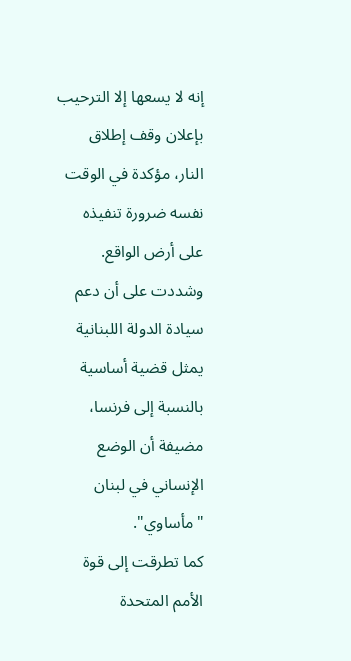إنه لا يسعها إلا الترحيب بإعلان وقف إطلاق النار، مؤكدة في الوقت نفسه ضرورة تنفيذه على أرض الواقع.
وشددت على أن دعم سيادة الدولة اللبنانية يمثل قضية أساسية بالنسبة إلى فرنسا، مضيفة أن الوضع الإنساني في لبنان "مأساوي".
كما تطرقت إلى قوة الأمم المتحدة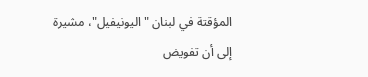المؤقتة في لبنان "اليونيفيل"، مشيرة إلى أن تفويض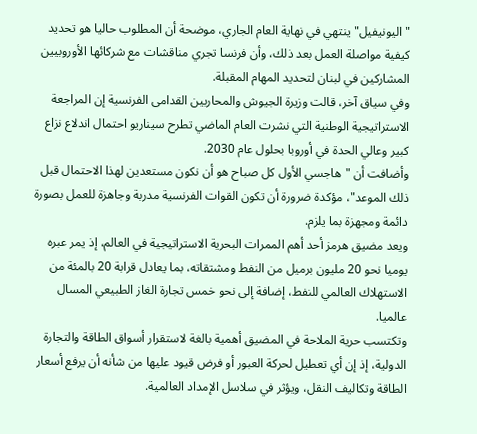"اليونيفيل" ينتهي في نهاية العام الجاري، موضحة أن المطلوب حاليا هو تحديد كيفية مواصلة العمل بعد ذلك، وأن فرنسا تجري مناقشات مع شركائها الأوروبيين المشاركين في لبنان لتحديد المهام المقبلة.
وفي سياق آخر، قالت وزيرة الجيوش والمحاربين القدامى الفرنسية إن المراجعة الاستراتيجية الوطنية التي نشرت العام الماضي تطرح سيناريو احتمال اندلاع نزاع كبير وعالي الحدة في أوروبا بحلول عام 2030.
وأضافت أن "هاجسي الأول كل صباح هو أن نكون مستعدين لهذا الاحتمال قبل ذلك الموعد"، مؤكدة ضرورة أن تكون القوات الفرنسية مدربة وجاهزة للعمل بصورة دائمة ومجهزة بما يلزم.
ويعد مضيق هرمز أحد أهم الممرات البحرية الاستراتيجية في العالم، إذ يمر عبره يوميا نحو 20 مليون برميل من النفط ومشتقاته، بما يعادل قرابة 20 بالمئة من الاستهلاك العالمي للنفط، إضافة إلى نحو خمس تجارة الغاز الطبيعي المسال عالميا.
وتكتسب حرية الملاحة في المضيق أهمية بالغة لاستقرار أسواق الطاقة والتجارة الدولية، إذ إن أي تعطيل لحركة العبور أو فرض قيود عليها من شأنه أن يرفع أسعار الطاقة وتكاليف النقل، ويؤثر في سلاسل الإمداد العالمية.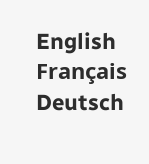English
Français
Deutsch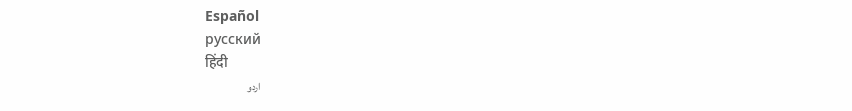Español
русский
हिंदी
اردو